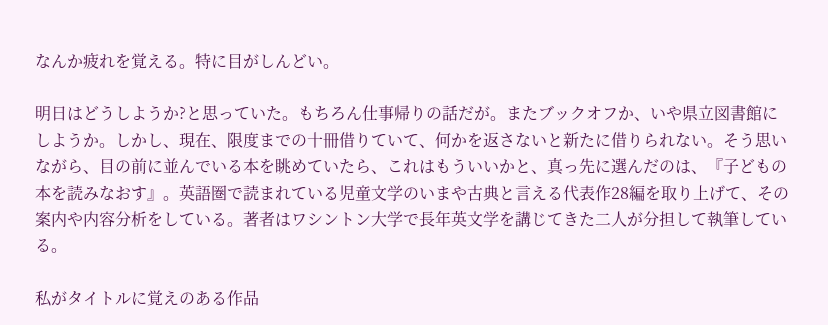なんか疲れを覚える。特に目がしんどい。

明日はどうしようか?と思っていた。もちろん仕事帰りの話だが。またブックオフか、いや県立図書館にしようか。しかし、現在、限度までの十冊借りていて、何かを返さないと新たに借りられない。そう思いながら、目の前に並んでいる本を眺めていたら、これはもういいかと、真っ先に選んだのは、『子どもの本を読みなおす』。英語圏で読まれている児童文学のいまや古典と言える代表作28編を取り上げて、その案内や内容分析をしている。著者はワシントン大学で長年英文学を講じてきた二人が分担して執筆している。

私がタイトルに覚えのある作品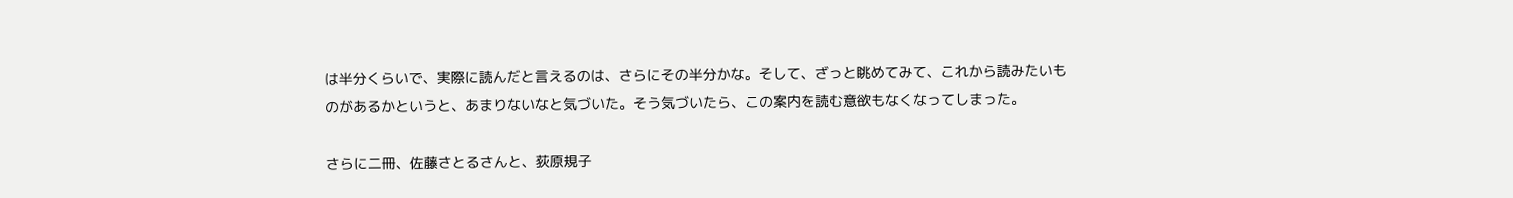は半分くらいで、実際に読んだと言えるのは、さらにその半分かな。そして、ざっと眺めてみて、これから読みたいものがあるかというと、あまりないなと気づいた。そう気づいたら、この案内を読む意欲もなくなってしまった。

さらに二冊、佐藤さとるさんと、荻原規子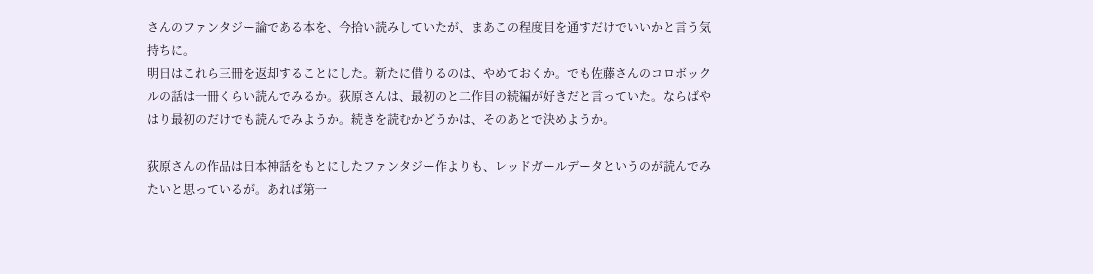さんのファンタジー論である本を、今拾い読みしていたが、まあこの程度目を通すだけでいいかと言う気持ちに。
明日はこれら三冊を返却することにした。新たに借りるのは、やめておくか。でも佐藤さんのコロボックルの話は一冊くらい読んでみるか。荻原さんは、最初のと二作目の続編が好きだと言っていた。ならばやはり最初のだけでも読んでみようか。続きを読むかどうかは、そのあとで決めようか。

荻原さんの作品は日本神話をもとにしたファンタジー作よりも、レッドガールデータというのが読んでみたいと思っているが。あれば第一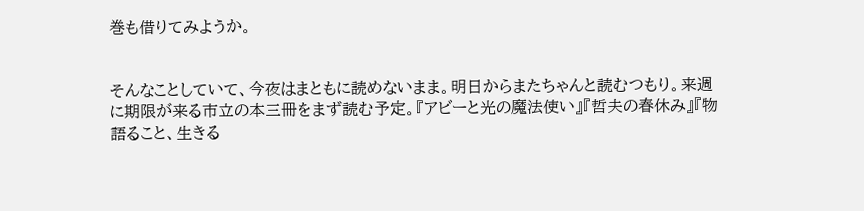巻も借りてみようか。


そんなことしていて、今夜はまともに読めないまま。明日からまたちゃんと読むつもり。来週に期限が来る市立の本三冊をまず読む予定。『アビーと光の魔法使い』『哲夫の春休み』『物語ること、生きる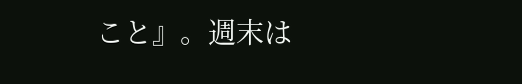こと』。週末は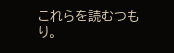これらを読むつもり。